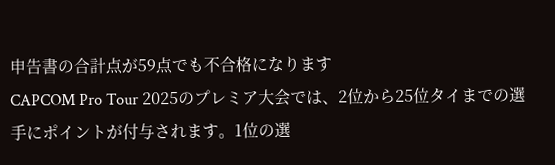申告書の合計点が59点でも不合格になります
CAPCOM Pro Tour 2025のプレミア大会では、2位から25位タイまでの選手にポイントが付与されます。1位の選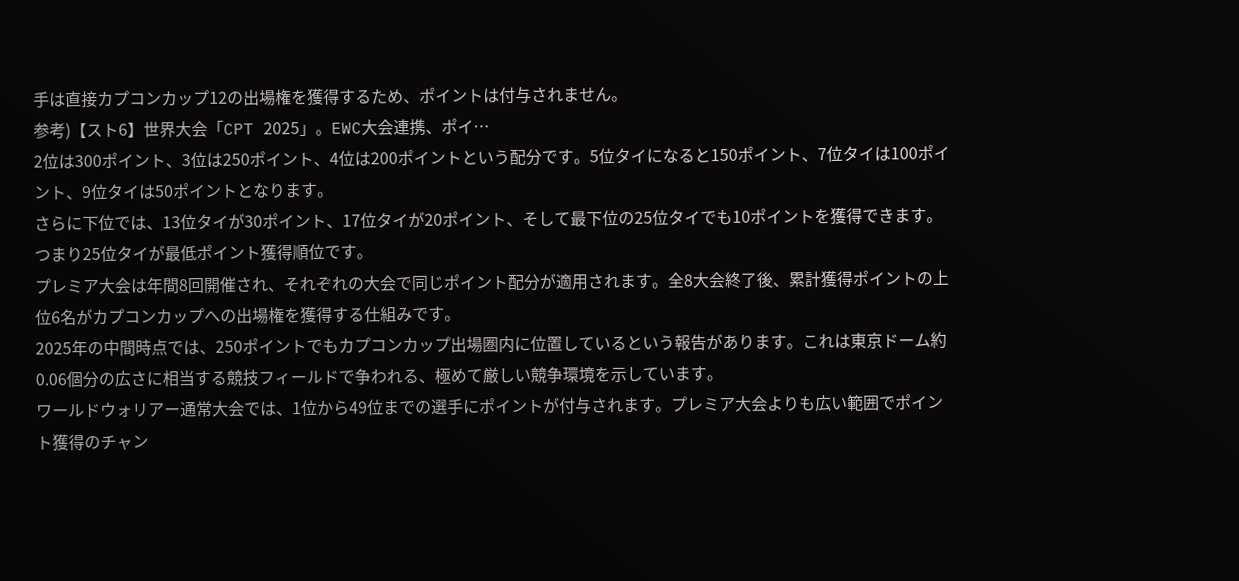手は直接カプコンカップ12の出場権を獲得するため、ポイントは付与されません。
参考)【スト6】世界大会「CPT 2025」。EWC大会連携、ポイ…
2位は300ポイント、3位は250ポイント、4位は200ポイントという配分です。5位タイになると150ポイント、7位タイは100ポイント、9位タイは50ポイントとなります。
さらに下位では、13位タイが30ポイント、17位タイが20ポイント、そして最下位の25位タイでも10ポイントを獲得できます。つまり25位タイが最低ポイント獲得順位です。
プレミア大会は年間8回開催され、それぞれの大会で同じポイント配分が適用されます。全8大会終了後、累計獲得ポイントの上位6名がカプコンカップへの出場権を獲得する仕組みです。
2025年の中間時点では、250ポイントでもカプコンカップ出場圏内に位置しているという報告があります。これは東京ドーム約0.06個分の広さに相当する競技フィールドで争われる、極めて厳しい競争環境を示しています。
ワールドウォリアー通常大会では、1位から49位までの選手にポイントが付与されます。プレミア大会よりも広い範囲でポイント獲得のチャン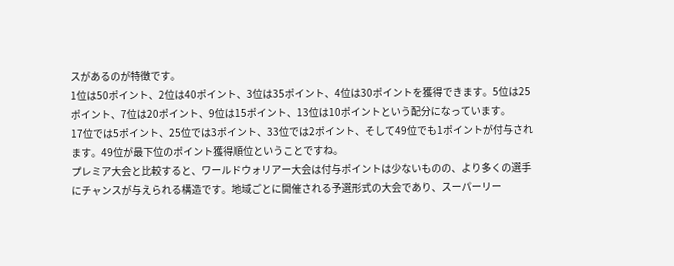スがあるのが特徴です。
1位は50ポイント、2位は40ポイント、3位は35ポイント、4位は30ポイントを獲得できます。5位は25ポイント、7位は20ポイント、9位は15ポイント、13位は10ポイントという配分になっています。
17位では5ポイント、25位では3ポイント、33位では2ポイント、そして49位でも1ポイントが付与されます。49位が最下位のポイント獲得順位ということですね。
プレミア大会と比較すると、ワールドウォリアー大会は付与ポイントは少ないものの、より多くの選手にチャンスが与えられる構造です。地域ごとに開催される予選形式の大会であり、スーパーリー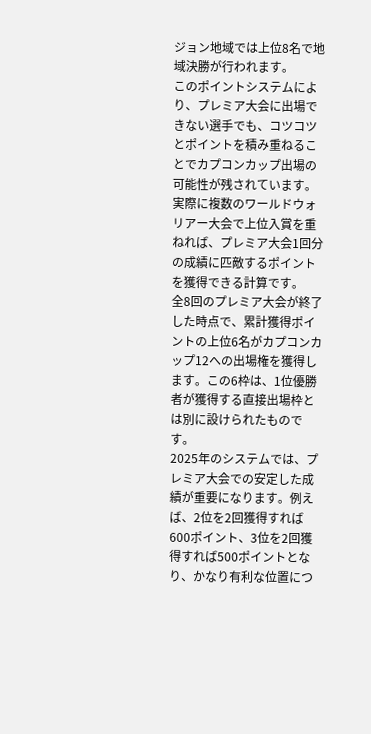ジョン地域では上位8名で地域決勝が行われます。
このポイントシステムにより、プレミア大会に出場できない選手でも、コツコツとポイントを積み重ねることでカプコンカップ出場の可能性が残されています。実際に複数のワールドウォリアー大会で上位入賞を重ねれば、プレミア大会1回分の成績に匹敵するポイントを獲得できる計算です。
全8回のプレミア大会が終了した時点で、累計獲得ポイントの上位6名がカプコンカップ12への出場権を獲得します。この6枠は、1位優勝者が獲得する直接出場枠とは別に設けられたものです。
2025年のシステムでは、プレミア大会での安定した成績が重要になります。例えば、2位を2回獲得すれば600ポイント、3位を2回獲得すれば500ポイントとなり、かなり有利な位置につ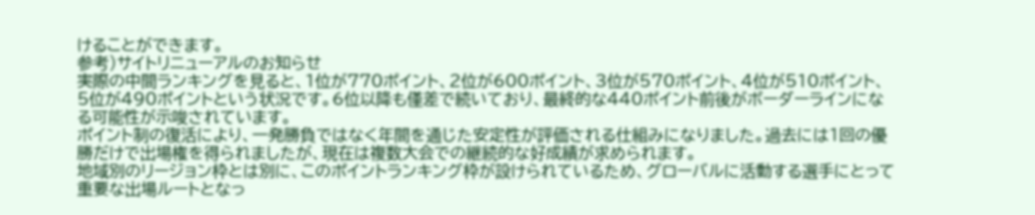けることができます。
参考)サイトリニューアルのお知らせ
実際の中間ランキングを見ると、1位が770ポイント、2位が600ポイント、3位が570ポイント、4位が510ポイント、5位が490ポイントという状況です。6位以降も僅差で続いており、最終的な440ポイント前後がボーダーラインになる可能性が示唆されています。
ポイント制の復活により、一発勝負ではなく年間を通じた安定性が評価される仕組みになりました。過去には1回の優勝だけで出場権を得られましたが、現在は複数大会での継続的な好成績が求められます。
地域別のリージョン枠とは別に、このポイントランキング枠が設けられているため、グローバルに活動する選手にとって重要な出場ルートとなっ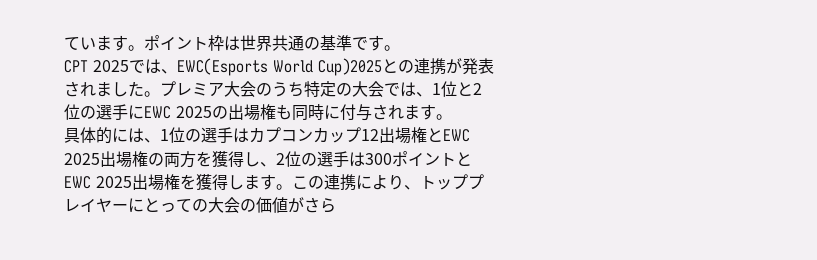ています。ポイント枠は世界共通の基準です。
CPT 2025では、EWC(Esports World Cup)2025との連携が発表されました。プレミア大会のうち特定の大会では、1位と2位の選手にEWC 2025の出場権も同時に付与されます。
具体的には、1位の選手はカプコンカップ12出場権とEWC 2025出場権の両方を獲得し、2位の選手は300ポイントとEWC 2025出場権を獲得します。この連携により、トッププレイヤーにとっての大会の価値がさら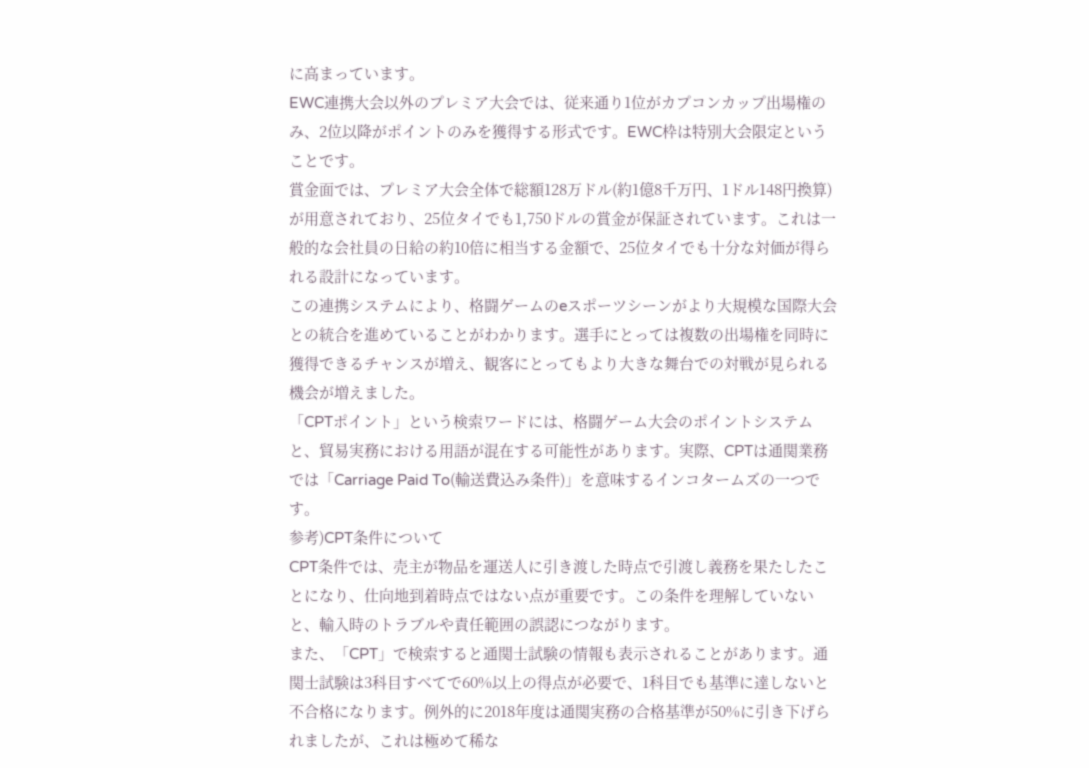に高まっています。
EWC連携大会以外のプレミア大会では、従来通り1位がカプコンカップ出場権のみ、2位以降がポイントのみを獲得する形式です。EWC枠は特別大会限定ということです。
賞金面では、プレミア大会全体で総額128万ドル(約1億8千万円、1ドル148円換算)が用意されており、25位タイでも1,750ドルの賞金が保証されています。これは一般的な会社員の日給の約10倍に相当する金額で、25位タイでも十分な対価が得られる設計になっています。
この連携システムにより、格闘ゲームのeスポーツシーンがより大規模な国際大会との統合を進めていることがわかります。選手にとっては複数の出場権を同時に獲得できるチャンスが増え、観客にとってもより大きな舞台での対戦が見られる機会が増えました。
「CPTポイント」という検索ワードには、格闘ゲーム大会のポイントシステムと、貿易実務における用語が混在する可能性があります。実際、CPTは通関業務では「Carriage Paid To(輸送費込み条件)」を意味するインコタームズの一つです。
参考)CPT条件について
CPT条件では、売主が物品を運送人に引き渡した時点で引渡し義務を果たしたことになり、仕向地到着時点ではない点が重要です。この条件を理解していないと、輸入時のトラブルや責任範囲の誤認につながります。
また、「CPT」で検索すると通関士試験の情報も表示されることがあります。通関士試験は3科目すべてで60%以上の得点が必要で、1科目でも基準に達しないと不合格になります。例外的に2018年度は通関実務の合格基準が50%に引き下げられましたが、これは極めて稀な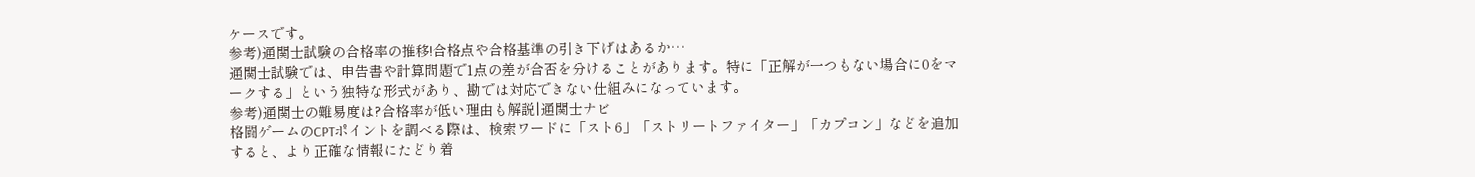ケースです。
参考)通関士試験の合格率の推移!合格点や合格基準の引き下げはあるか…
通関士試験では、申告書や計算問題で1点の差が合否を分けることがあります。特に「正解が一つもない場合に0をマークする」という独特な形式があり、勘では対応できない仕組みになっています。
参考)通関士の難易度は?合格率が低い理由も解説|通関士ナビ
格闘ゲームのCPTポイントを調べる際は、検索ワードに「スト6」「ストリートファイター」「カプコン」などを追加すると、より正確な情報にたどり着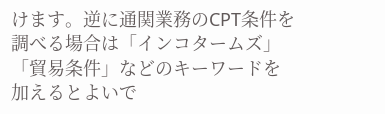けます。逆に通関業務のCPT条件を調べる場合は「インコタームズ」「貿易条件」などのキーワードを加えるとよいで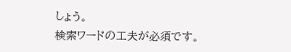しょう。
検索ワードの工夫が必須です。